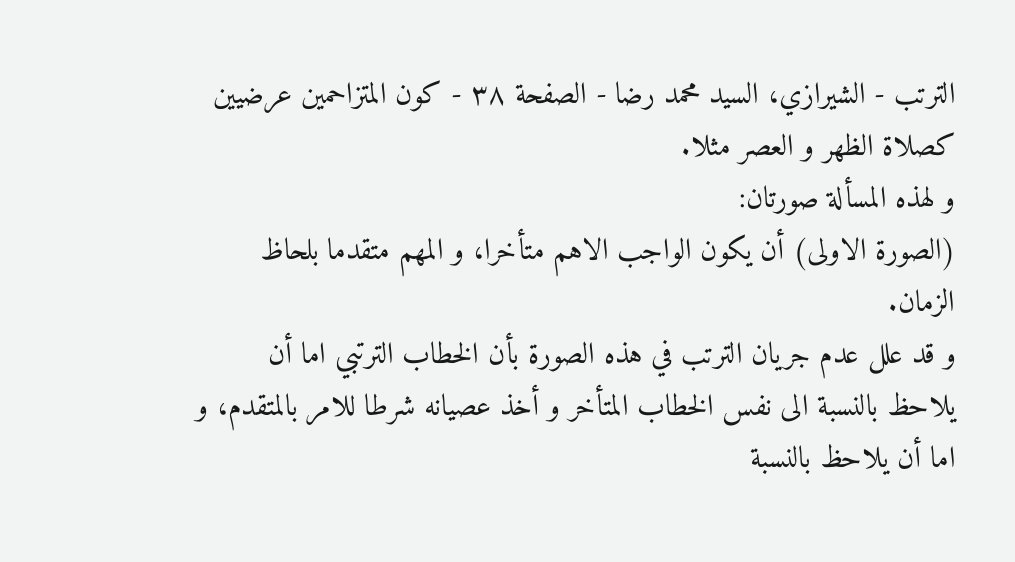الترتب - الشيرازي، السيد محمد رضا - الصفحة ٣٨ - كون المتزاحمين عرضيين
كصلاة الظهر و العصر مثلا.
و لهذه المسألة صورتان:
(الصورة الاولى) أن يكون الواجب الاهم متأخرا، و المهم متقدما بلحاظ الزمان.
و قد علل عدم جريان الترتب في هذه الصورة بأن الخطاب الترتبي اما أن يلاحظ بالنسبة الى نفس الخطاب المتأخر و أخذ عصيانه شرطا للامر بالمتقدم، و اما أن يلاحظ بالنسبة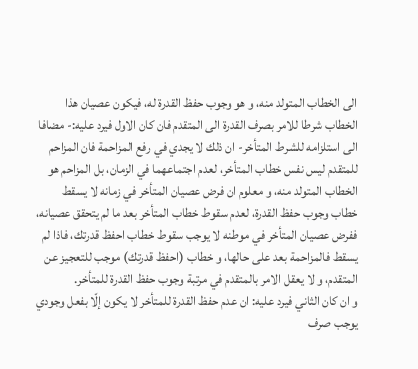الى الخطاب المتولد منه، و هو وجوب حفظ القدرة له، فيكون عصيان هذا الخطاب شرطا للامر بصرف القدرة الى المتقدم فان كان الاول فيرد عليه:- مضافا الى استلزامه للشرط المتأخر- ان ذلك لا يجدي في رفع المزاحمة فان المزاحم للمتقدم ليس نفس خطاب المتأخر، لعدم اجتماعهما في الزمان، بل المزاحم هو الخطاب المتولد منه، و معلوم ان فرض عصيان المتأخر في زمانه لا يسقط خطاب وجوب حفظ القدرة، لعدم سقوط خطاب المتأخر بعد ما لم يتحقق عصيانه، ففرض عصيان المتأخر في موطنه لا يوجب سقوط خطاب احفظ قدرتك، فاذا لم يسقط فالمزاحمة بعد على حالها، و خطاب (احفظ قدرتك) موجب للتعجيز عن المتقدم، و لا يعقل الامر بالمتقدم في مرتبة وجوب حفظ القدرة للمتأخر.
و ان كان الثاني فيرد عليه: ان عدم حفظ القدرة للمتأخر لا يكون إلّا بفعل وجودي يوجب صرف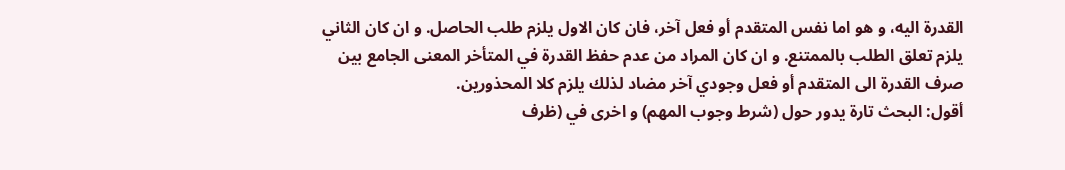القدرة اليه، و هو اما نفس المتقدم أو فعل آخر، فان كان الاول يلزم طلب الحاصل. و ان كان الثاني يلزم تعلق الطلب بالممتنع. و ان كان المراد من عدم حفظ القدرة في المتأخر المعنى الجامع بين صرف القدرة الى المتقدم أو فعل وجودي آخر مضاد لذلك يلزم كلا المحذورين.
أقول: البحث تارة يدور حول (شرط وجوب المهم) و اخرى في (ظرف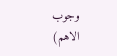وجوب الاهم)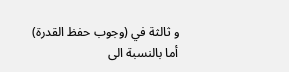و ثالثة في (وجوب حفظ القدرة) أما بالنسبة الى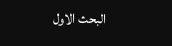البحث الاول